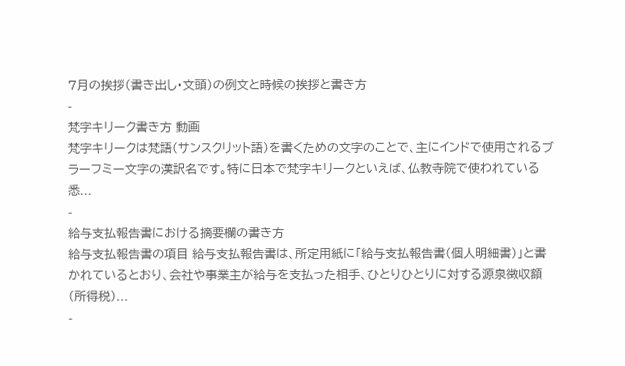7月の挨拶(書き出し・文頭)の例文と時候の挨拶と書き方
-
梵字キリーク書き方 動画
梵字キリークは梵語(サンスクリット語)を書くための文字のことで、主にインドで使用されるブラーフミー文字の漢訳名です。特に日本で梵字キリークといえば、仏教寺院で使われている悉...
-
給与支払報告書における摘要欄の書き方
給与支払報告書の項目 給与支払報告書は、所定用紙に「給与支払報告書(個人明細書)」と書かれているとおり、会社や事業主が給与を支払った相手、ひとりひとりに対する源泉徴収額(所得税)...
-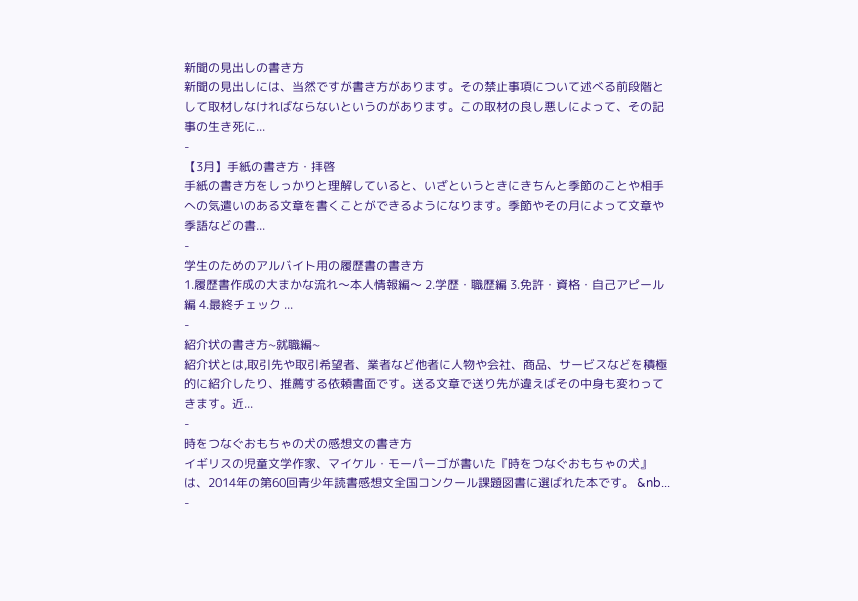新聞の見出しの書き方
新聞の見出しには、当然ですが書き方があります。その禁止事項について述べる前段階として取材しなければならないというのがあります。この取材の良し悪しによって、その記事の生き死に...
-
【3月】手紙の書き方・拝啓
手紙の書き方をしっかりと理解していると、いざというときにきちんと季節のことや相手への気遣いのある文章を書くことができるようになります。季節やその月によって文章や季語などの書...
-
学生のためのアルバイト用の履歴書の書き方
1.履歴書作成の大まかな流れ〜本人情報編〜 2.学歴・職歴編 3.免許・資格・自己アピール編 4.最終チェック ...
-
紹介状の書き方~就職編~
紹介状とは,取引先や取引希望者、業者など他者に人物や会社、商品、サービスなどを積極的に紹介したり、推薦する依頼書面です。送る文章で送り先が違えばその中身も変わってきます。近...
-
時をつなぐおもちゃの犬の感想文の書き方
イギリスの児童文学作家、マイケル・モーパーゴが書いた『時をつなぐおもちゃの犬』は、2014年の第60回青少年読書感想文全国コンクール課題図書に選ばれた本です。 &nb...
-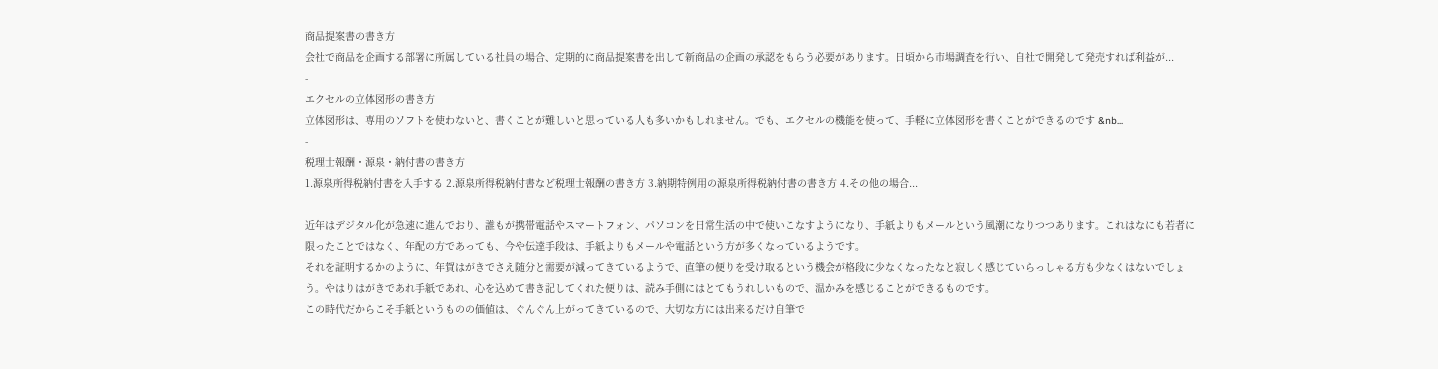商品提案書の書き方
会社で商品を企画する部署に所属している社員の場合、定期的に商品提案書を出して新商品の企画の承認をもらう必要があります。日頃から市場調査を行い、自社で開発して発売すれば利益が...
-
エクセルの立体図形の書き方
立体図形は、専用のソフトを使わないと、書くことが難しいと思っている人も多いかもしれません。でも、エクセルの機能を使って、手軽に立体図形を書くことができるのです &nb...
-
税理士報酬・源泉・納付書の書き方
1.源泉所得税納付書を入手する 2.源泉所得税納付書など税理士報酬の書き方 3.納期特例用の源泉所得税納付書の書き方 4.その他の場合...

近年はデジタル化が急速に進んでおり、誰もが携帯電話やスマートフォン、パソコンを日常生活の中で使いこなすようになり、手紙よりもメールという風潮になりつつあります。これはなにも若者に限ったことではなく、年配の方であっても、今や伝達手段は、手紙よりもメールや電話という方が多くなっているようです。
それを証明するかのように、年賀はがきでさえ随分と需要が減ってきているようで、直筆の便りを受け取るという機会が格段に少なくなったなと寂しく感じていらっしゃる方も少なくはないでしょう。やはりはがきであれ手紙であれ、心を込めて書き記してくれた便りは、読み手側にはとてもうれしいもので、温かみを感じることができるものです。
この時代だからこそ手紙というものの価値は、ぐんぐん上がってきているので、大切な方には出来るだけ自筆で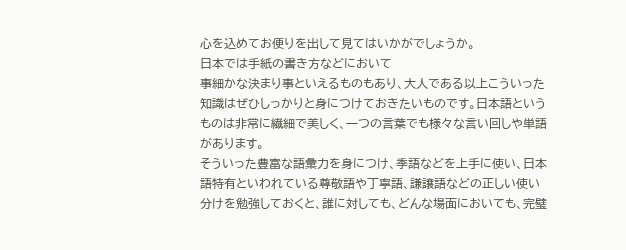心を込めてお便りを出して見てはいかがでしょうか。
日本では手紙の書き方などにおいて
事細かな決まり事といえるものもあり、大人である以上こういった知識はぜひしっかりと身につけておきたいものです。日本語というものは非常に繊細で美しく、一つの言葉でも様々な言い回しや単語があります。
そういった豊富な語彙力を身につけ、季語などを上手に使い、日本語特有といわれている尊敬語や丁寧語、謙譲語などの正しい使い分けを勉強しておくと、誰に対しても、どんな場面においても、完璧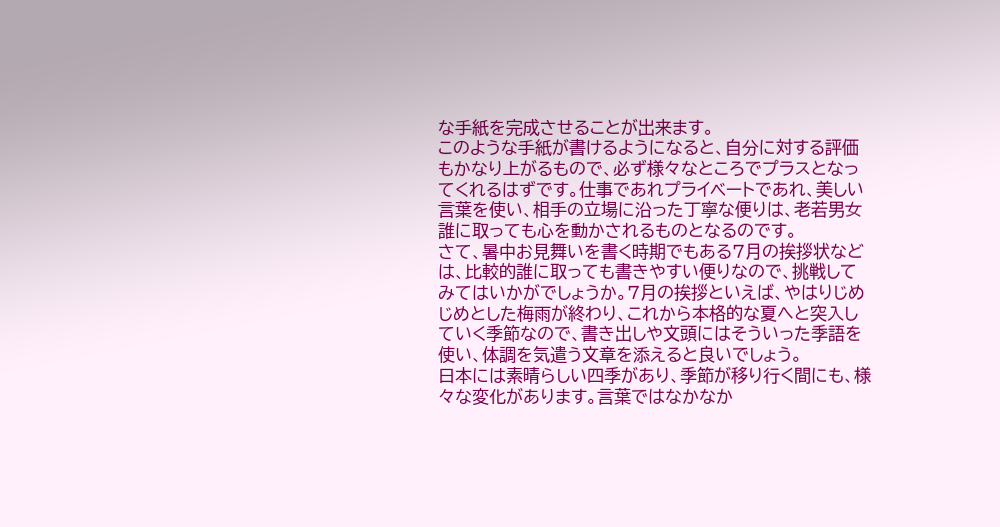な手紙を完成させることが出来ます。
このような手紙が書けるようになると、自分に対する評価もかなり上がるもので、必ず様々なところでプラスとなってくれるはずです。仕事であれプライベートであれ、美しい言葉を使い、相手の立場に沿った丁寧な便りは、老若男女誰に取っても心を動かされるものとなるのです。
さて、暑中お見舞いを書く時期でもある7月の挨拶状などは、比較的誰に取っても書きやすい便りなので、挑戦してみてはいかがでしょうか。7月の挨拶といえば、やはりじめじめとした梅雨が終わり、これから本格的な夏へと突入していく季節なので、書き出しや文頭にはそういった季語を使い、体調を気遣う文章を添えると良いでしょう。
日本には素晴らしい四季があり、季節が移り行く間にも、様々な変化があります。言葉ではなかなか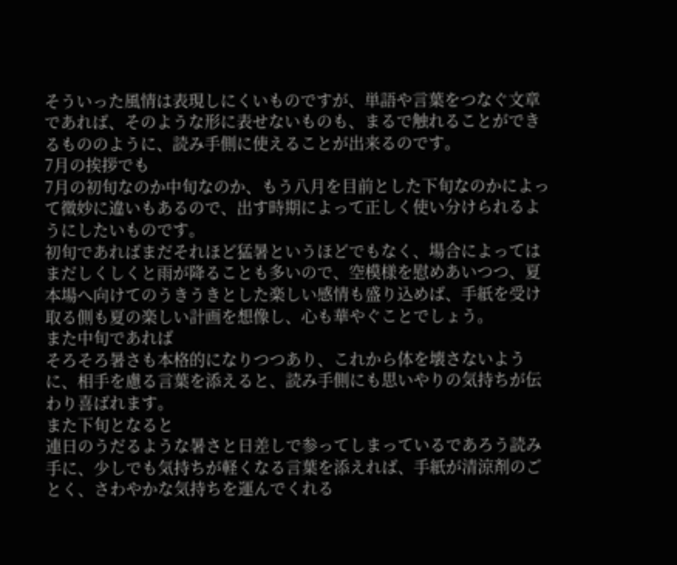そういった風情は表現しにくいものですが、単語や言葉をつなぐ文章であれば、そのような形に表せないものも、まるで触れることができるもののように、読み手側に使えることが出来るのです。
7月の挨拶でも
7月の初旬なのか中旬なのか、もう八月を目前とした下旬なのかによって微妙に違いもあるので、出す時期によって正しく使い分けられるようにしたいものです。
初旬であればまだそれほど猛暑というほどでもなく、場合によってはまだしくしくと雨が降ることも多いので、空模様を慰めあいつつ、夏本場へ向けてのうきうきとした楽しい感情も盛り込めば、手紙を受け取る側も夏の楽しい計画を想像し、心も華やぐことでしょう。
また中旬であれば
そろそろ暑さも本格的になりつつあり、これから体を壊さないように、相手を慮る言葉を添えると、読み手側にも思いやりの気持ちが伝わり喜ばれます。
また下旬となると
連日のうだるような暑さと日差しで参ってしまっているであろう読み手に、少しでも気持ちが軽くなる言葉を添えれば、手紙が清涼剤のごとく、さわやかな気持ちを運んでくれる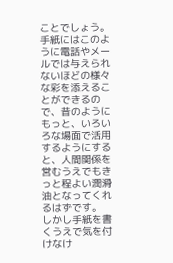ことでしょう。
手紙にはこのように電話やメールでは与えられないほどの様々な彩を添えることができるので、昔のようにもっと、いろいろな場面で活用するようにすると、人間関係を営むうえでもきっと程よい潤滑油となってくれるはずです。
しかし手紙を書くうえで気を付けなけ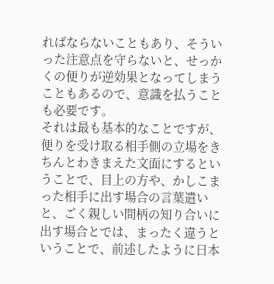ればならないこともあり、そういった注意点を守らないと、せっかくの便りが逆効果となってしまうこともあるので、意識を払うことも必要です。
それは最も基本的なことですが、便りを受け取る相手側の立場をきちんとわきまえた文面にするということで、目上の方や、かしこまった相手に出す場合の言葉遣いと、ごく親しい間柄の知り合いに出す場合とでは、まったく違うということで、前述したように日本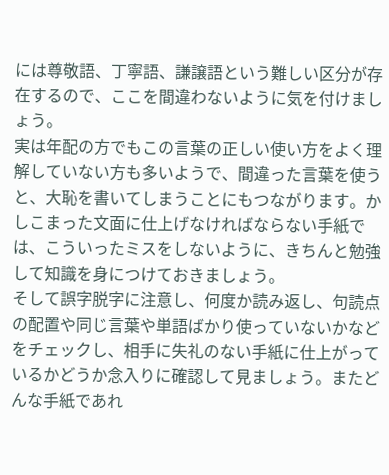には尊敬語、丁寧語、謙譲語という難しい区分が存在するので、ここを間違わないように気を付けましょう。
実は年配の方でもこの言葉の正しい使い方をよく理解していない方も多いようで、間違った言葉を使うと、大恥を書いてしまうことにもつながります。かしこまった文面に仕上げなければならない手紙では、こういったミスをしないように、きちんと勉強して知識を身につけておきましょう。
そして誤字脱字に注意し、何度か読み返し、句読点の配置や同じ言葉や単語ばかり使っていないかなどをチェックし、相手に失礼のない手紙に仕上がっているかどうか念入りに確認して見ましょう。またどんな手紙であれ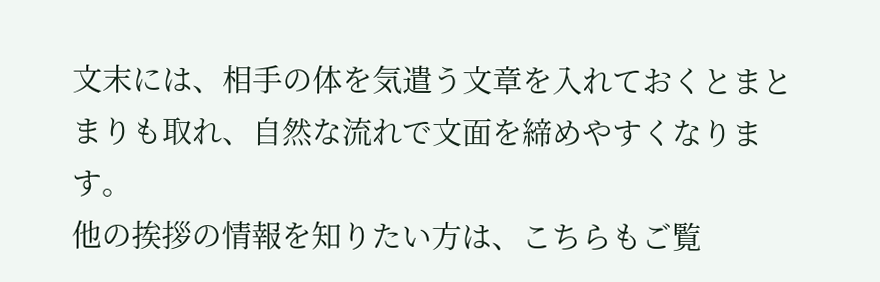文末には、相手の体を気遣う文章を入れておくとまとまりも取れ、自然な流れで文面を締めやすくなります。
他の挨拶の情報を知りたい方は、こちらもご覧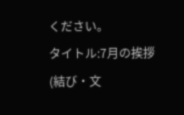ください。
タイトル:7月の挨拶(結び・文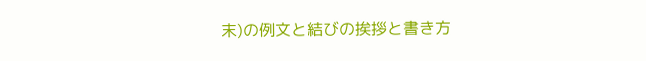末)の例文と結びの挨拶と書き方